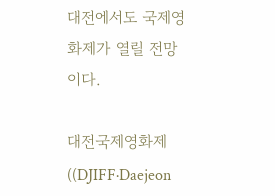대전에서도 국제영화제가 열릴 전망이다.

대전국제영화제((DJIFF·Daejeon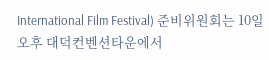International Film Festival) 준비위원회는 10일 오후 대덕컨벤션타운에서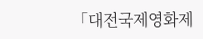「대전국제영화제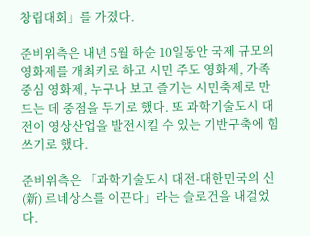창립대회」를 가졌다.

준비위측은 내년 5월 하순 10일동안 국제 규모의 영화제를 개최키로 하고 시민 주도 영화제, 가족 중심 영화제, 누구나 보고 즐기는 시민축제로 만드는 데 중점을 두기로 했다. 또 과학기술도시 대전이 영상산업을 발전시킬 수 있는 기반구축에 힘쓰기로 했다.

준비위측은 「과학기술도시 대전-대한민국의 신(新) 르네상스를 이끈다」라는 슬로건을 내걸었다.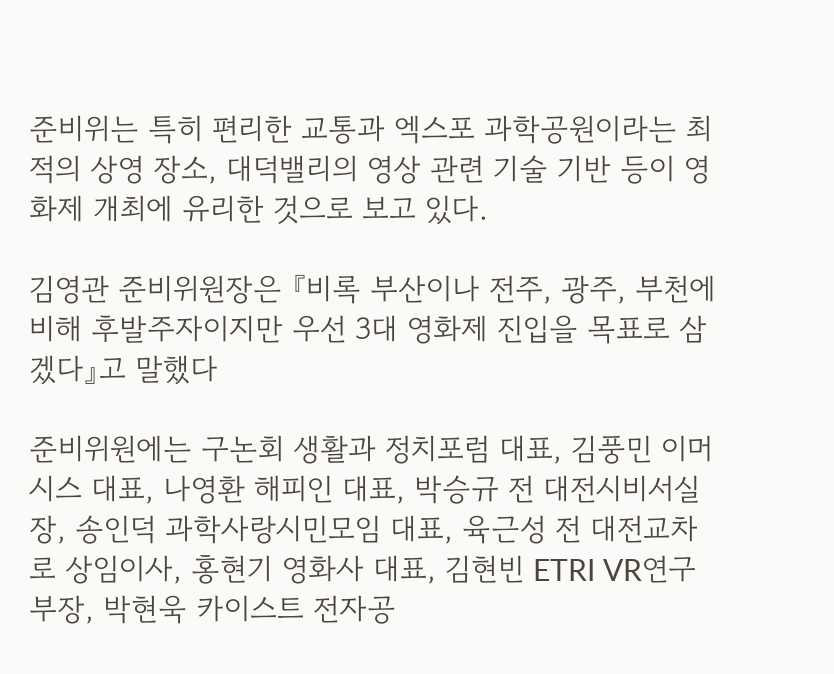준비위는 특히 편리한 교통과 엑스포 과학공원이라는 최적의 상영 장소, 대덕밸리의 영상 관련 기술 기반 등이 영화제 개최에 유리한 것으로 보고 있다.

김영관 준비위원장은 『비록 부산이나 전주, 광주, 부천에 비해 후발주자이지만 우선 3대 영화제 진입을 목표로 삼겠다』고 말했다

준비위원에는 구논회 생활과 정치포럼 대표, 김풍민 이머시스 대표, 나영환 해피인 대표, 박승규 전 대전시비서실장, 송인덕 과학사랑시민모임 대표, 육근성 전 대전교차로 상임이사, 홍현기 영화사 대표, 김현빈 ETRI VR연구부장, 박현욱 카이스트 전자공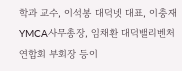학과 교수, 이석봉 대덕넷 대표, 이충재 YMCA사무총장, 임채환 대덕밸리벤처연합회 부회장 등이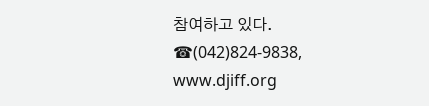참여하고 있다. ☎(042)824-9838, www.djiff.org